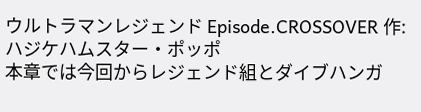ウルトラマンレジェンド Episode.CROSSOVER 作:ハジケハムスター・ポッポ
本章では今回からレジェンド組とダイブハンガ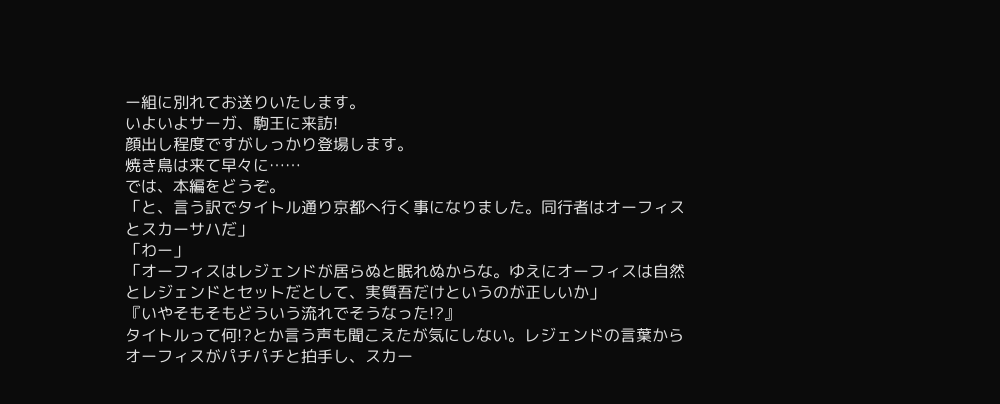ー組に別れてお送りいたします。
いよいよサーガ、駒王に来訪!
顔出し程度ですがしっかり登場します。
焼き鳥は来て早々に……
では、本編をどうぞ。
「と、言う訳でタイトル通り京都へ行く事になりました。同行者はオーフィスとスカーサハだ」
「わー」
「オーフィスはレジェンドが居らぬと眠れぬからな。ゆえにオーフィスは自然とレジェンドとセットだとして、実質吾だけというのが正しいか」
『いやそもそもどういう流れでそうなった!?』
タイトルって何!?とか言う声も聞こえたが気にしない。レジェンドの言葉からオーフィスがパチパチと拍手し、スカー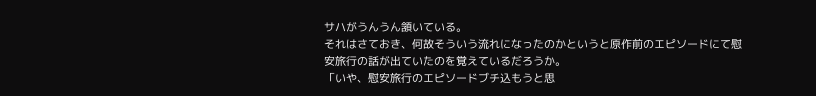サハがうんうん頷いている。
それはさておき、何故そういう流れになったのかというと原作前のエピソードにて慰安旅行の話が出ていたのを覚えているだろうか。
「いや、慰安旅行のエピソードブチ込もうと思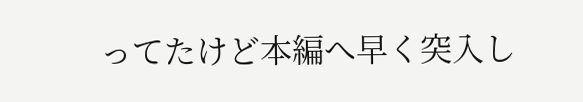ってたけど本編へ早く突入し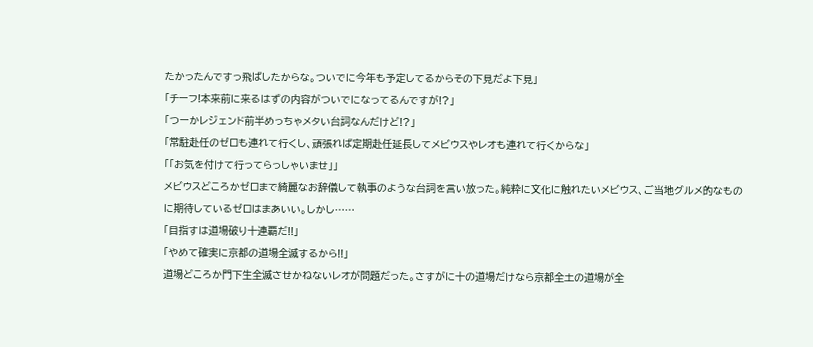たかったんですっ飛ばしたからな。ついでに今年も予定してるからその下見だよ下見」
「チーフ!本来前に来るはずの内容がついでになってるんですが!?」
「つーかレジェンド前半めっちゃメタい台詞なんだけど!?」
「常駐赴任のゼロも連れて行くし、頑張れば定期赴任延長してメビウスやレオも連れて行くからな」
「「お気を付けて行ってらっしゃいませ」」
メビウスどころかゼロまで綺麗なお辞儀して執事のような台詞を言い放った。純粋に文化に触れたいメビウス、ご当地グルメ的なものに期待しているゼロはまあいい。しかし……
「目指すは道場破り十連覇だ!!」
「やめて確実に京都の道場全滅するから!!」
道場どころか門下生全滅させかねないレオが問題だった。さすがに十の道場だけなら京都全土の道場が全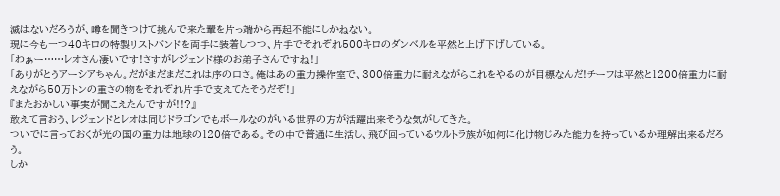滅はないだろうが、噂を聞きつけて挑んで来た輩を片っ端から再起不能にしかねない。
現に今も一つ40キロの特製リストバンドを両手に装着しつつ、片手でそれぞれ500キロのダンベルを平然と上げ下げしている。
「わぁー……レオさん凄いです!さすがレジェンド様のお弟子さんですね!」
「ありがとうアーシアちゃん。だがまだまだこれは序の口さ。俺はあの重力操作室で、300倍重力に耐えながらこれをやるのが目標なんだ!チーフは平然と1200倍重力に耐えながら50万トンの重さの物をそれぞれ片手で支えてたそうだぞ!」
『またおかしい事実が聞こえたんですが!!?』
敢えて言おう、レジェンドとレオは同じドラゴンでもボールなのがいる世界の方が活躍出来そうな気がしてきた。
ついでに言っておくが光の国の重力は地球の120倍である。その中で普通に生活し、飛び回っているウルトラ族が如何に化け物じみた能力を持っているか理解出来るだろう。
しか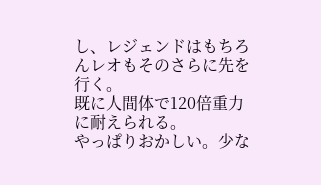し、レジェンドはもちろんレオもそのさらに先を行く。
既に人間体で120倍重力に耐えられる。
やっぱりおかしい。少な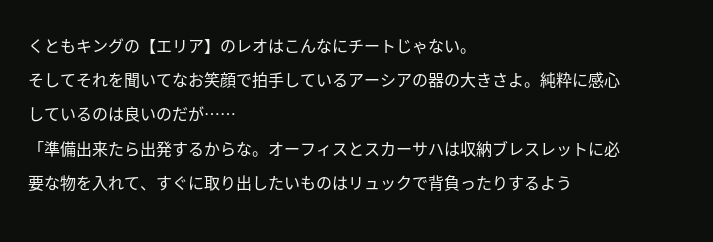くともキングの【エリア】のレオはこんなにチートじゃない。
そしてそれを聞いてなお笑顔で拍手しているアーシアの器の大きさよ。純粋に感心しているのは良いのだが……
「準備出来たら出発するからな。オーフィスとスカーサハは収納ブレスレットに必要な物を入れて、すぐに取り出したいものはリュックで背負ったりするよう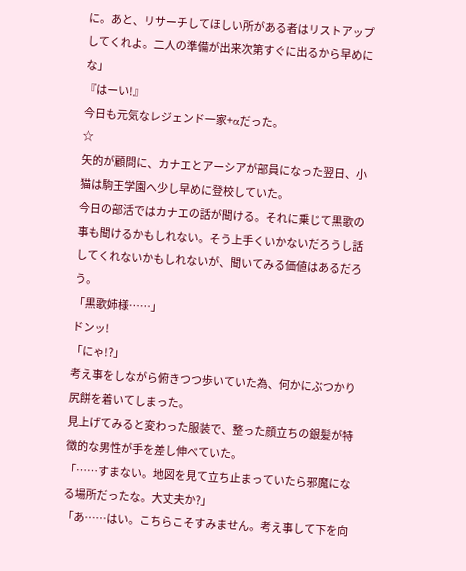に。あと、リサーチしてほしい所がある者はリストアップしてくれよ。二人の準備が出来次第すぐに出るから早めにな」
『はーい!』
今日も元気なレジェンド一家+αだった。
☆
矢的が顧問に、カナエとアーシアが部員になった翌日、小猫は駒王学園へ少し早めに登校していた。
今日の部活ではカナエの話が聞ける。それに乗じて黒歌の事も聞けるかもしれない。そう上手くいかないだろうし話してくれないかもしれないが、聞いてみる価値はあるだろう。
「黒歌姉様……」
ドンッ!
「にゃ!?」
考え事をしながら俯きつつ歩いていた為、何かにぶつかり尻餅を着いてしまった。
見上げてみると変わった服装で、整った顔立ちの銀髪が特徴的な男性が手を差し伸べていた。
「……すまない。地図を見て立ち止まっていたら邪魔になる場所だったな。大丈夫か?」
「あ……はい。こちらこそすみません。考え事して下を向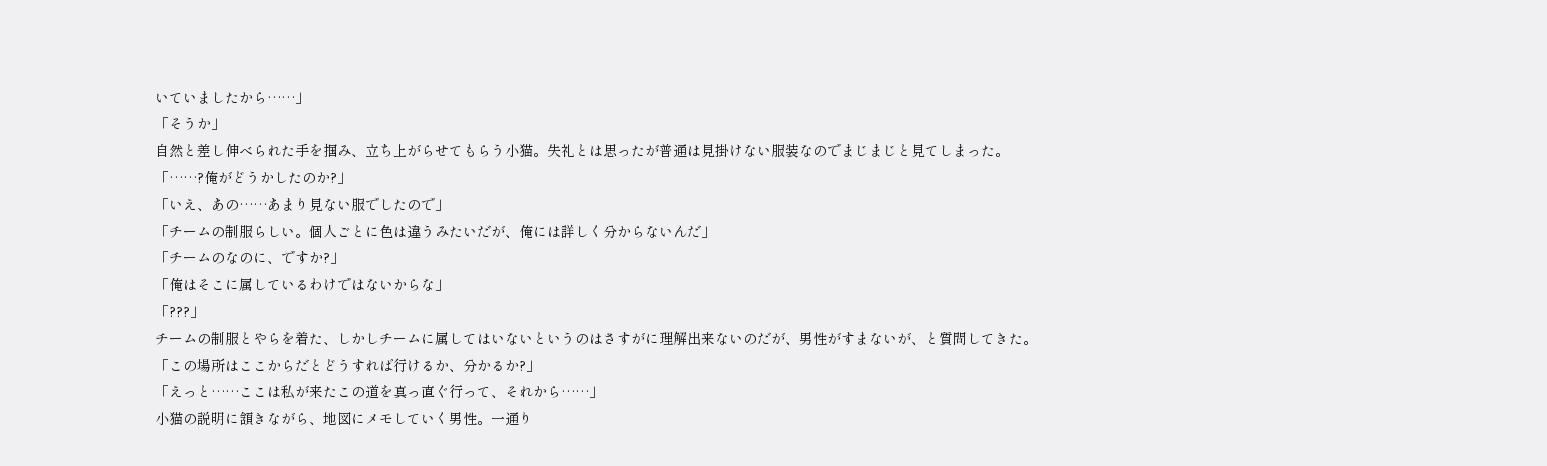いていましたから……」
「そうか」
自然と差し伸べられた手を掴み、立ち上がらせてもらう小猫。失礼とは思ったが普通は見掛けない服装なのでまじまじと見てしまった。
「……?俺がどうかしたのか?」
「いえ、あの……あまり見ない服でしたので」
「チームの制服らしい。個人ごとに色は違うみたいだが、俺には詳しく分からないんだ」
「チームのなのに、ですか?」
「俺はそこに属しているわけではないからな」
「???」
チームの制服とやらを着た、しかしチームに属してはいないというのはさすがに理解出来ないのだが、男性がすまないが、と質問してきた。
「この場所はここからだとどうすれば行けるか、分かるか?」
「えっと……ここは私が来たこの道を真っ直ぐ行って、それから……」
小猫の説明に頷きながら、地図にメモしていく男性。一通り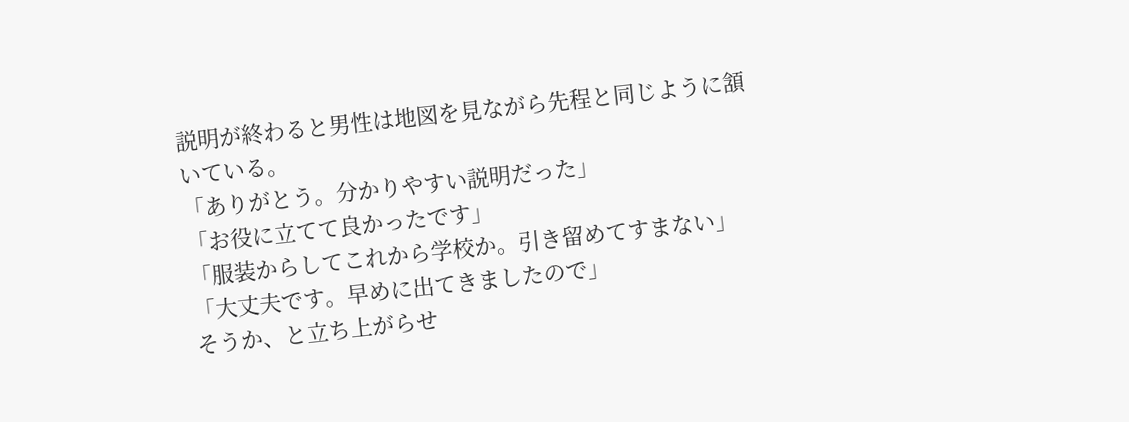説明が終わると男性は地図を見ながら先程と同じように頷いている。
「ありがとう。分かりやすい説明だった」
「お役に立てて良かったです」
「服装からしてこれから学校か。引き留めてすまない」
「大丈夫です。早めに出てきましたので」
そうか、と立ち上がらせ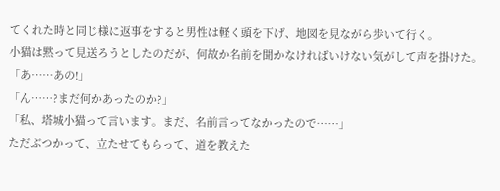てくれた時と同じ様に返事をすると男性は軽く頭を下げ、地図を見ながら歩いて行く。
小猫は黙って見送ろうとしたのだが、何故か名前を聞かなければいけない気がして声を掛けた。
「あ……あの!」
「ん……?まだ何かあったのか?」
「私、塔城小猫って言います。まだ、名前言ってなかったので……」
ただぶつかって、立たせてもらって、道を教えた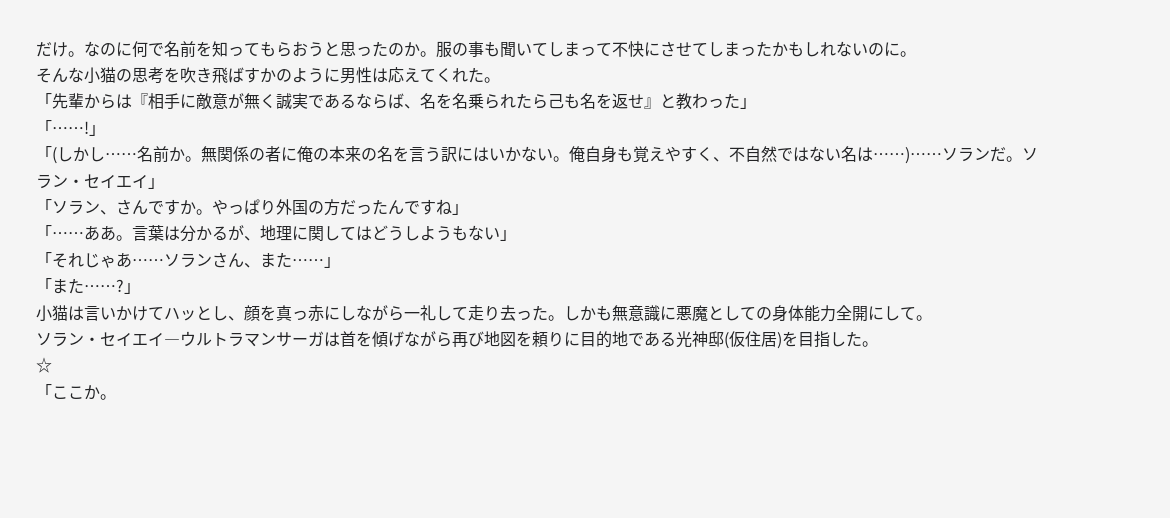だけ。なのに何で名前を知ってもらおうと思ったのか。服の事も聞いてしまって不快にさせてしまったかもしれないのに。
そんな小猫の思考を吹き飛ばすかのように男性は応えてくれた。
「先輩からは『相手に敵意が無く誠実であるならば、名を名乗られたら己も名を返せ』と教わった」
「……!」
「(しかし……名前か。無関係の者に俺の本来の名を言う訳にはいかない。俺自身も覚えやすく、不自然ではない名は……)……ソランだ。ソラン・セイエイ」
「ソラン、さんですか。やっぱり外国の方だったんですね」
「……ああ。言葉は分かるが、地理に関してはどうしようもない」
「それじゃあ……ソランさん、また……」
「また……?」
小猫は言いかけてハッとし、顔を真っ赤にしながら一礼して走り去った。しかも無意識に悪魔としての身体能力全開にして。
ソラン・セイエイ―ウルトラマンサーガは首を傾げながら再び地図を頼りに目的地である光神邸(仮住居)を目指した。
☆
「ここか。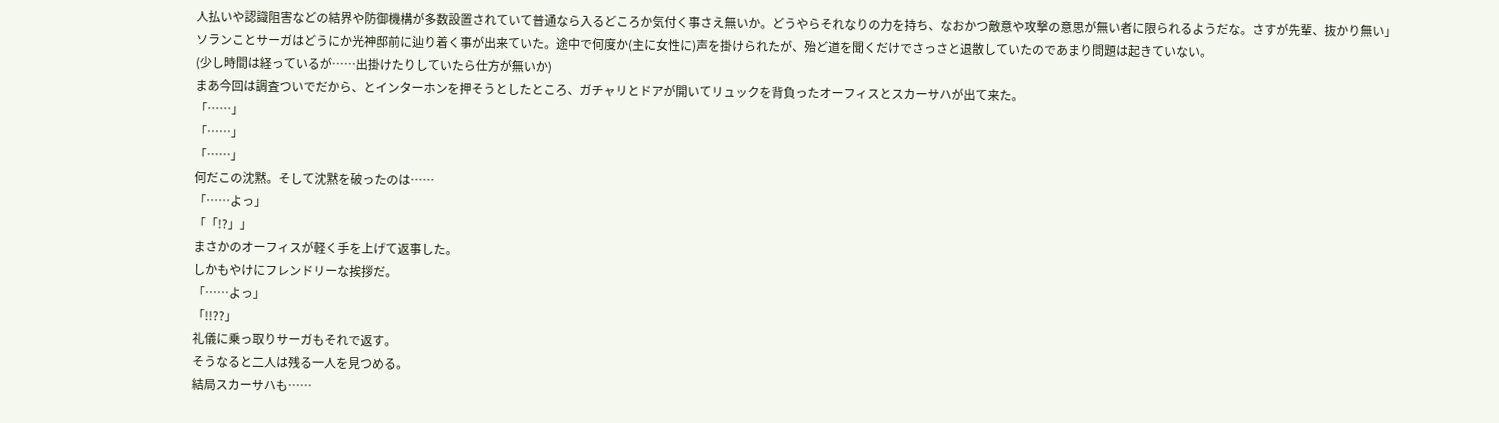人払いや認識阻害などの結界や防御機構が多数設置されていて普通なら入るどころか気付く事さえ無いか。どうやらそれなりの力を持ち、なおかつ敵意や攻撃の意思が無い者に限られるようだな。さすが先輩、抜かり無い」
ソランことサーガはどうにか光神邸前に辿り着く事が出来ていた。途中で何度か(主に女性に)声を掛けられたが、殆ど道を聞くだけでさっさと退散していたのであまり問題は起きていない。
(少し時間は経っているが……出掛けたりしていたら仕方が無いか)
まあ今回は調査ついでだから、とインターホンを押そうとしたところ、ガチャリとドアが開いてリュックを背負ったオーフィスとスカーサハが出て来た。
「……」
「……」
「……」
何だこの沈黙。そして沈黙を破ったのは……
「……よっ」
「「!?」」
まさかのオーフィスが軽く手を上げて返事した。
しかもやけにフレンドリーな挨拶だ。
「……よっ」
「!!??」
礼儀に乗っ取りサーガもそれで返す。
そうなると二人は残る一人を見つめる。
結局スカーサハも……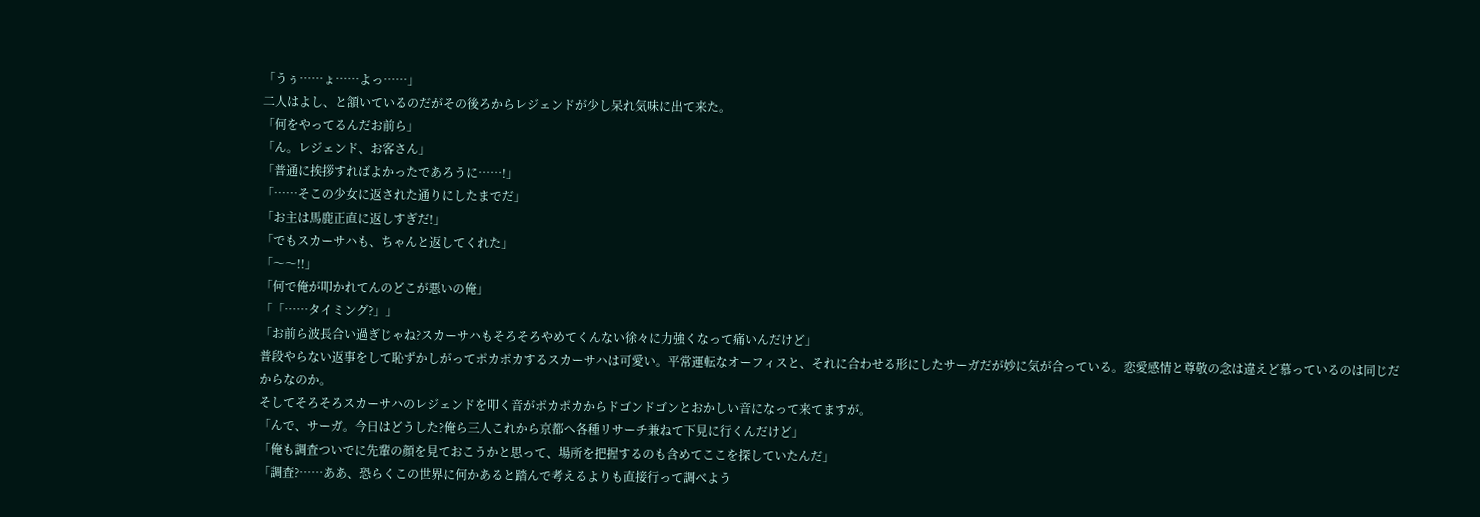「うぅ……ょ……よっ……」
二人はよし、と頷いているのだがその後ろからレジェンドが少し呆れ気味に出て来た。
「何をやってるんだお前ら」
「ん。レジェンド、お客さん」
「普通に挨拶すればよかったであろうに……!」
「……そこの少女に返された通りにしたまでだ」
「お主は馬鹿正直に返しすぎだ!」
「でもスカーサハも、ちゃんと返してくれた」
「〜〜!!」
「何で俺が叩かれてんのどこが悪いの俺」
「「……タイミング?」」
「お前ら波長合い過ぎじゃね?スカーサハもそろそろやめてくんない徐々に力強くなって痛いんだけど」
普段やらない返事をして恥ずかしがってポカポカするスカーサハは可愛い。平常運転なオーフィスと、それに合わせる形にしたサーガだが妙に気が合っている。恋愛感情と尊敬の念は違えど慕っているのは同じだからなのか。
そしてそろそろスカーサハのレジェンドを叩く音がポカポカからドゴンドゴンとおかしい音になって来てますが。
「んで、サーガ。今日はどうした?俺ら三人これから京都へ各種リサーチ兼ねて下見に行くんだけど」
「俺も調査ついでに先輩の顔を見ておこうかと思って、場所を把握するのも含めてここを探していたんだ」
「調査?……ああ、恐らくこの世界に何かあると踏んで考えるよりも直接行って調べよう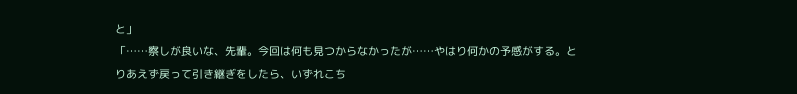と」
「……察しが良いな、先輩。今回は何も見つからなかったが……やはり何かの予感がする。とりあえず戻って引き継ぎをしたら、いずれこち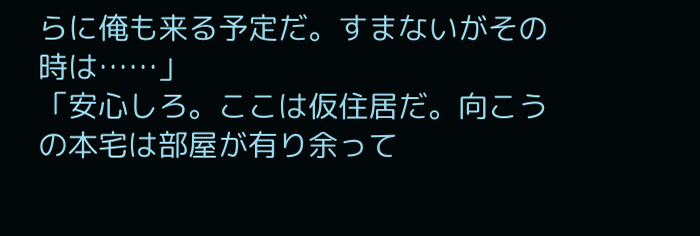らに俺も来る予定だ。すまないがその時は……」
「安心しろ。ここは仮住居だ。向こうの本宅は部屋が有り余って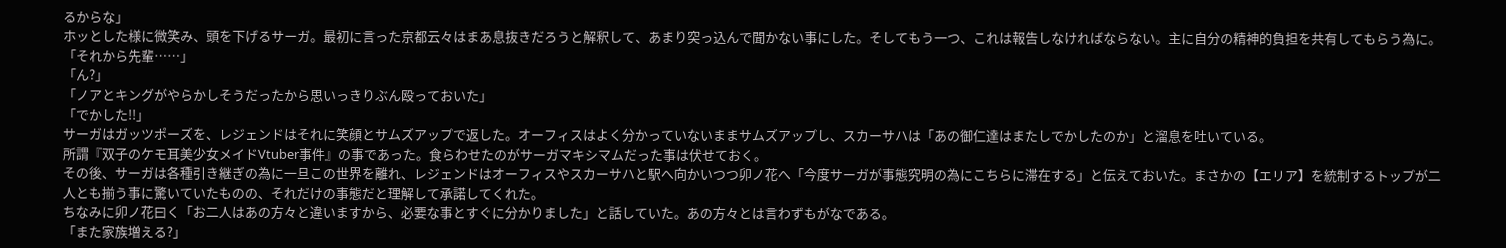るからな」
ホッとした様に微笑み、頭を下げるサーガ。最初に言った京都云々はまあ息抜きだろうと解釈して、あまり突っ込んで聞かない事にした。そしてもう一つ、これは報告しなければならない。主に自分の精神的負担を共有してもらう為に。
「それから先輩……」
「ん?」
「ノアとキングがやらかしそうだったから思いっきりぶん殴っておいた」
「でかした!!」
サーガはガッツポーズを、レジェンドはそれに笑顔とサムズアップで返した。オーフィスはよく分かっていないままサムズアップし、スカーサハは「あの御仁達はまたしでかしたのか」と溜息を吐いている。
所謂『双子のケモ耳美少女メイドVtuber事件』の事であった。食らわせたのがサーガマキシマムだった事は伏せておく。
その後、サーガは各種引き継ぎの為に一旦この世界を離れ、レジェンドはオーフィスやスカーサハと駅へ向かいつつ卯ノ花へ「今度サーガが事態究明の為にこちらに滞在する」と伝えておいた。まさかの【エリア】を統制するトップが二人とも揃う事に驚いていたものの、それだけの事態だと理解して承諾してくれた。
ちなみに卯ノ花曰く「お二人はあの方々と違いますから、必要な事とすぐに分かりました」と話していた。あの方々とは言わずもがなである。
「また家族増える?」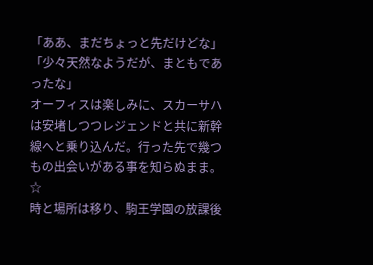「ああ、まだちょっと先だけどな」
「少々天然なようだが、まともであったな」
オーフィスは楽しみに、スカーサハは安堵しつつレジェンドと共に新幹線へと乗り込んだ。行った先で幾つもの出会いがある事を知らぬまま。
☆
時と場所は移り、駒王学園の放課後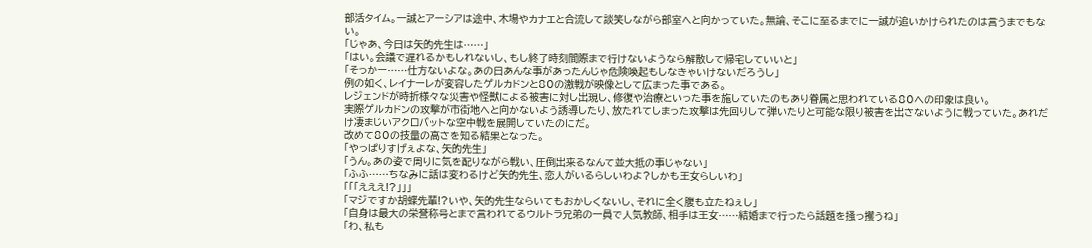部活タイム。一誠とアーシアは途中、木場やカナエと合流して談笑しながら部室へと向かっていた。無論、そこに至るまでに一誠が追いかけられたのは言うまでもない。
「じゃあ、今日は矢的先生は……」
「はい。会議で遅れるかもしれないし、もし終了時刻間際まで行けないようなら解散して帰宅していいと」
「そっかー……仕方ないよな。あの日あんな事があったんじゃ危険喚起もしなきゃいけないだろうし」
例の如く、レイナーレが変容したゲルカドンと80の激戦が映像として広まった事である。
レジェンドが時折様々な災害や怪獣による被害に対し出現し、修復や治療といった事を施していたのもあり眷属と思われている80への印象は良い。
実際ゲルカドンの攻撃が市街地へと向かないよう誘導したり、放たれてしまった攻撃は先回りして弾いたりと可能な限り被害を出さないように戦っていた。あれだけ凄まじいアクロバットな空中戦を展開していたのにだ。
改めて80の技量の高さを知る結果となった。
「やっぱりすげぇよな、矢的先生」
「うん。あの姿で周りに気を配りながら戦い、圧倒出来るなんて並大抵の事じゃない」
「ふふ……ちなみに話は変わるけど矢的先生、恋人がいるらしいわよ?しかも王女らしいわ」
「「「えええ!?」」」
「マジですか胡蝶先輩!?いや、矢的先生ならいてもおかしくないし、それに全く腹も立たねぇし」
「自身は最大の栄誉称号とまで言われてるウルトラ兄弟の一員で人気教師、相手は王女……結婚まで行ったら話題を掻っ攫うね」
「わ、私も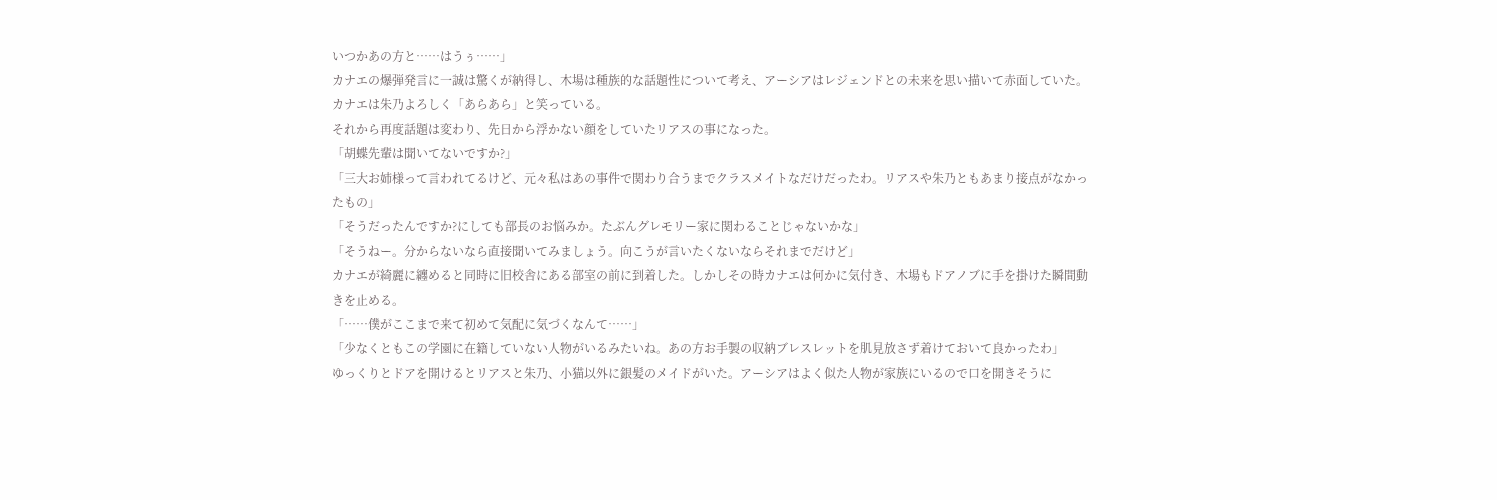いつかあの方と……はうぅ……」
カナエの爆弾発言に一誠は驚くが納得し、木場は種族的な話題性について考え、アーシアはレジェンドとの未来を思い描いて赤面していた。カナエは朱乃よろしく「あらあら」と笑っている。
それから再度話題は変わり、先日から浮かない顔をしていたリアスの事になった。
「胡蝶先輩は聞いてないですか?」
「三大お姉様って言われてるけど、元々私はあの事件で関わり合うまでクラスメイトなだけだったわ。リアスや朱乃ともあまり接点がなかったもの」
「そうだったんですか?にしても部長のお悩みか。たぶんグレモリー家に関わることじゃないかな」
「そうねー。分からないなら直接聞いてみましょう。向こうが言いたくないならそれまでだけど」
カナエが綺麗に纏めると同時に旧校舎にある部室の前に到着した。しかしその時カナエは何かに気付き、木場もドアノブに手を掛けた瞬間動きを止める。
「……僕がここまで来て初めて気配に気づくなんて……」
「少なくともこの学園に在籍していない人物がいるみたいね。あの方お手製の収納ブレスレットを肌見放さず着けておいて良かったわ」
ゆっくりとドアを開けるとリアスと朱乃、小猫以外に銀髪のメイドがいた。アーシアはよく似た人物が家族にいるので口を開きそうに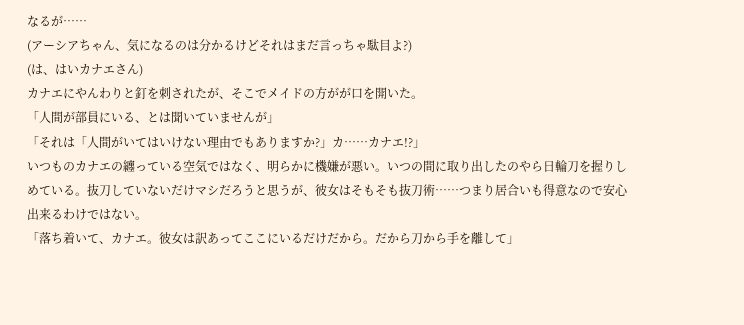なるが……
(アーシアちゃん、気になるのは分かるけどそれはまだ言っちゃ駄目よ?)
(は、はいカナエさん)
カナエにやんわりと釘を刺されたが、そこでメイドの方がが口を開いた。
「人間が部員にいる、とは聞いていませんが」
「それは「人間がいてはいけない理由でもありますか?」カ……カナエ!?」
いつものカナエの纏っている空気ではなく、明らかに機嫌が悪い。いつの間に取り出したのやら日輪刀を握りしめている。抜刀していないだけマシだろうと思うが、彼女はそもそも抜刀術……つまり居合いも得意なので安心出来るわけではない。
「落ち着いて、カナエ。彼女は訳あってここにいるだけだから。だから刀から手を離して」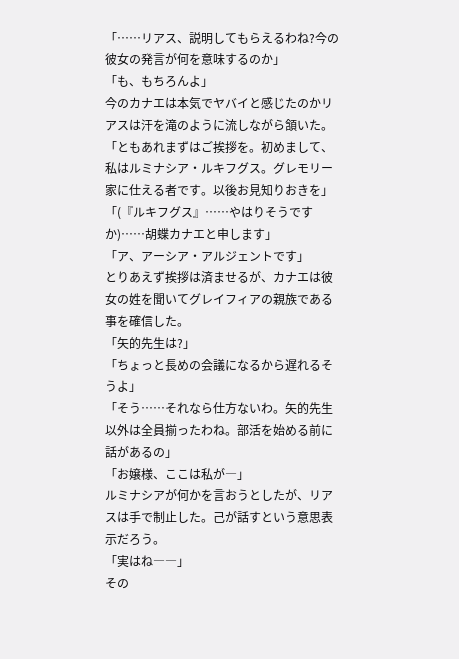「……リアス、説明してもらえるわね?今の彼女の発言が何を意味するのか」
「も、もちろんよ」
今のカナエは本気でヤバイと感じたのかリアスは汗を滝のように流しながら頷いた。
「ともあれまずはご挨拶を。初めまして、私はルミナシア・ルキフグス。グレモリー家に仕える者です。以後お見知りおきを」
「(『ルキフグス』……やはりそうですか)……胡蝶カナエと申します」
「ア、アーシア・アルジェントです」
とりあえず挨拶は済ませるが、カナエは彼女の姓を聞いてグレイフィアの親族である事を確信した。
「矢的先生は?」
「ちょっと長めの会議になるから遅れるそうよ」
「そう……それなら仕方ないわ。矢的先生以外は全員揃ったわね。部活を始める前に話があるの」
「お嬢様、ここは私が―」
ルミナシアが何かを言おうとしたが、リアスは手で制止した。己が話すという意思表示だろう。
「実はね――」
その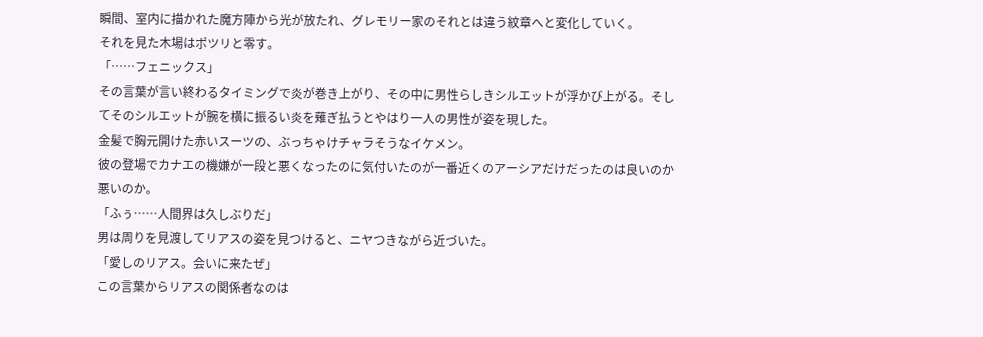瞬間、室内に描かれた魔方陣から光が放たれ、グレモリー家のそれとは違う紋章へと変化していく。
それを見た木場はポツリと零す。
「……フェニックス」
その言葉が言い終わるタイミングで炎が巻き上がり、その中に男性らしきシルエットが浮かび上がる。そしてそのシルエットが腕を横に振るい炎を薙ぎ払うとやはり一人の男性が姿を現した。
金髪で胸元開けた赤いスーツの、ぶっちゃけチャラそうなイケメン。
彼の登場でカナエの機嫌が一段と悪くなったのに気付いたのが一番近くのアーシアだけだったのは良いのか悪いのか。
「ふぅ……人間界は久しぶりだ」
男は周りを見渡してリアスの姿を見つけると、ニヤつきながら近づいた。
「愛しのリアス。会いに来たぜ」
この言葉からリアスの関係者なのは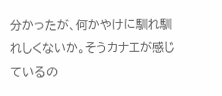分かったが、何かやけに馴れ馴れしくないか。そうカナエが感じているの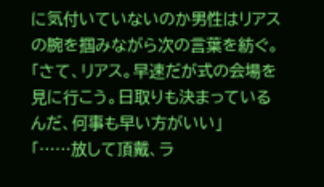に気付いていないのか男性はリアスの腕を掴みながら次の言葉を紡ぐ。
「さて、リアス。早速だが式の会場を見に行こう。日取りも決まっているんだ、何事も早い方がいい」
「……放して頂戴、ラ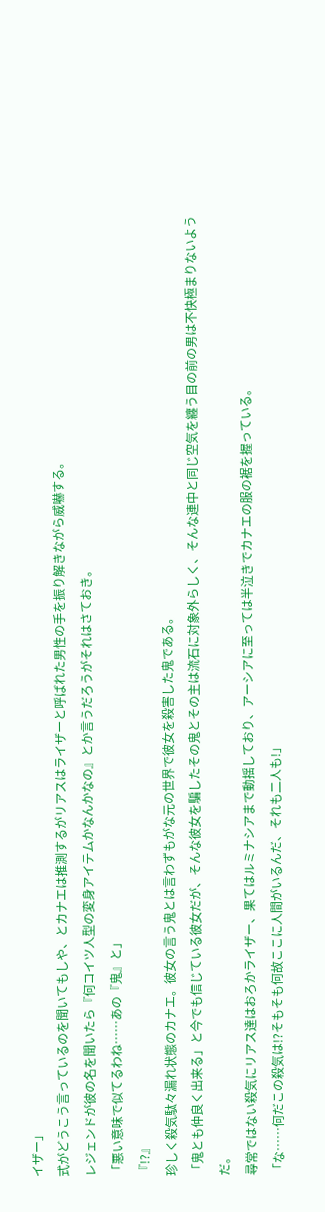イザー」
式がどうこう言っているのを聞いてもしや、とカナエは推測するがリアスはライザーと呼ばれた男性の手を振り解きながら威嚇する。
レジェンドが彼の名を聞いたら『何コイツ人型の変身アイテムかなんかなの』とか言うだろうがそれはさておき。
「悪い意味で似てるわね……あの『鬼』と」
『!?』
珍しく殺気駄々漏れ状態のカナエ。彼女の言う鬼とは言わずもがな元の世界で彼女を殺害した鬼である。
「鬼とも仲良く出来る」と今でも信じている彼女だが、そんな彼女を騙したその鬼とその主は流石に対象外らしく、そんな連中と同じ空気を纏う目の前の男は不快極まりないようだ。
尋常ではない殺気にリアス達はおろかライザー、果てはルミナシアまで動揺しており、アーシアに至っては半泣きでカナエの服の裾を握っている。
「な……何だこの殺気は!?そもそも何故ここに人間がいるんだ、それも二人も!」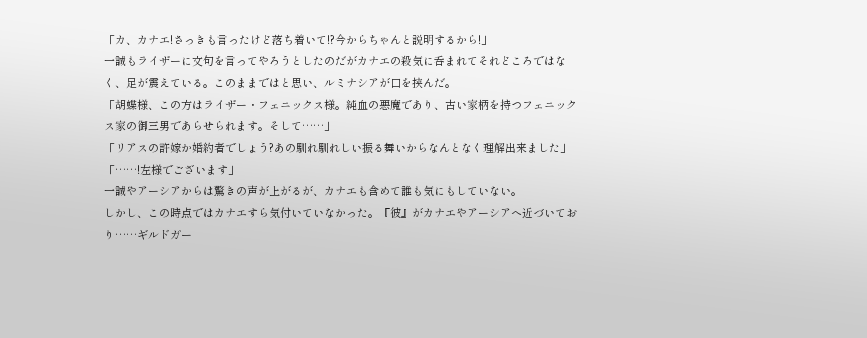「カ、カナエ!さっきも言ったけど落ち着いて!?今からちゃんと説明するから!」
一誠もライザーに文句を言ってやろうとしたのだがカナエの殺気に呑まれてそれどころではなく、足が震えている。このままではと思い、ルミナシアが口を挟んだ。
「胡蝶様、この方はライザー・フェニックス様。純血の悪魔であり、古い家柄を持つフェニックス家の御三男であらせられます。そして……」
「リアスの許嫁か婚約者でしょう?あの馴れ馴れしい振る舞いからなんとなく理解出来ました」
「……!左様でございます」
一誠やアーシアからは驚きの声が上がるが、カナエも含めて誰も気にもしていない。
しかし、この時点ではカナエすら気付いていなかった。『彼』がカナエやアーシアへ近づいており……ギルドガー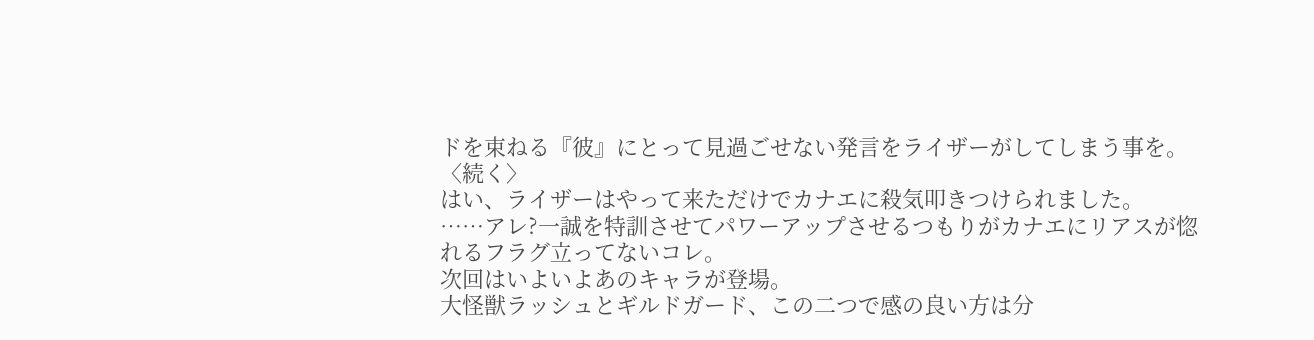ドを束ねる『彼』にとって見過ごせない発言をライザーがしてしまう事を。
〈続く〉
はい、ライザーはやって来ただけでカナエに殺気叩きつけられました。
……アレ?一誠を特訓させてパワーアップさせるつもりがカナエにリアスが惚れるフラグ立ってないコレ。
次回はいよいよあのキャラが登場。
大怪獣ラッシュとギルドガード、この二つで感の良い方は分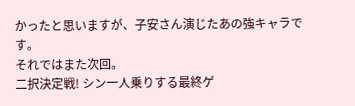かったと思いますが、子安さん演じたあの強キャラです。
それではまた次回。
二択決定戦! シン一人乗りする最終ゲ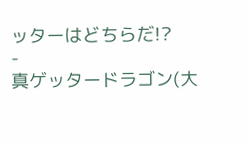ッターはどちらだ!?
-
真ゲッタードラゴン(大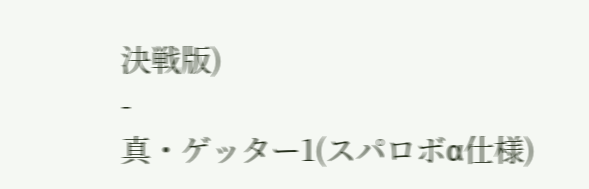決戦版)
-
真・ゲッター1(スパロボα仕様)